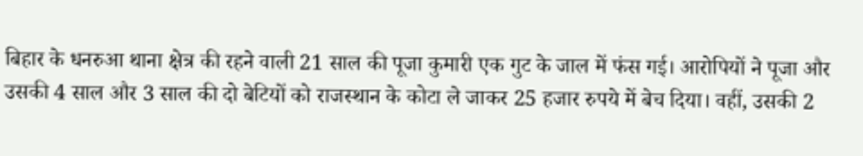बिहार के धनरुआ थाना क्षेत्र की रहने वाली 21 साल की पूजा कुमारी एक गुट के जाल में फंस गई। आरोपियों ने पूजा और उसकी 4 साल और 3 साल की दो बेटियों को राजस्थान के कोटा ले जाकर 25 हजार रुपये में बेच दिया। वहीं, उसकी 2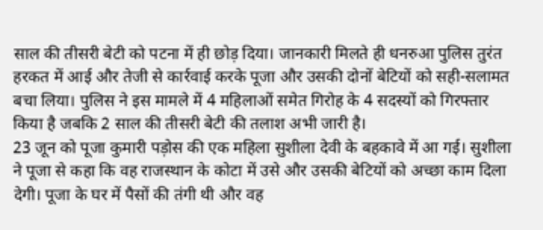साल की तीसरी बेटी को पटना में ही छोड़ दिया। जानकारी मिलते ही धनरुआ पुलिस तुरंत हरकत में आई और तेजी से कार्रवाई करके पूजा और उसकी दोनों बेटियों को सही-सलामत बचा लिया। पुलिस ने इस मामले में 4 महिलाओं समेत गिरोह के 4 सदस्यों को गिरफ्तार किया है जबकि 2 साल की तीसरी बेटी की तलाश अभी जारी है।
23 जून को पूजा कुमारी पड़ोस की एक महिला सुशीला देवी के बहकावे में आ गई। सुशीला ने पूजा से कहा कि वह राजस्थान के कोटा में उसे और उसकी बेटियों को अच्छा काम दिला देगी। पूजा के घर में पैसों की तंगी थी और वह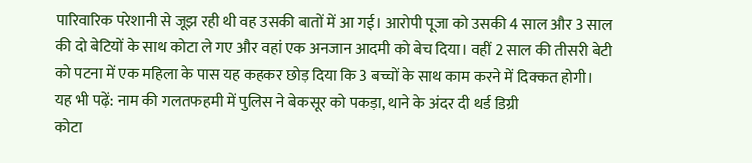पारिवारिक परेशानी से जूझ रही थी वह उसकी बातों में आ गई। आरोपी पूजा को उसकी 4 साल और 3 साल की दो बेटियों के साथ कोटा ले गए और वहां एक अनजान आदमी को बेच दिया। वहीं 2 साल की तीसरी बेटी को पटना में एक महिला के पास यह कहकर छोड़ दिया कि 3 बच्चों के साथ काम करने में दिक्कत होगी।
यह भी पढ़ें: नाम की गलतफहमी में पुलिस ने बेकसूर को पकड़ा, थाने के अंदर दी थर्ड डिग्री
कोटा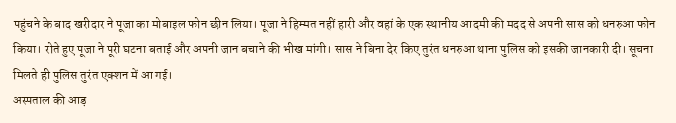पहुंचने के बाद खरीदार ने पूजा का मोबाइल फोन छीन लिया। पूजा ने हिम्मत नहीं हारी और वहां के एक स्थानीय आदमी की मदद से अपनी सास को धनरुआ फोन किया। रोते हुए पूजा ने पूरी घटना बताई और अपनी जान बचाने की भीख मांगी। सास ने बिना देर किए तुरंत धनरुआ थाना पुलिस को इसकी जानकारी दी। सूचना मिलते ही पुलिस तुरंत एक्शन में आ गई।
अस्पताल की आड़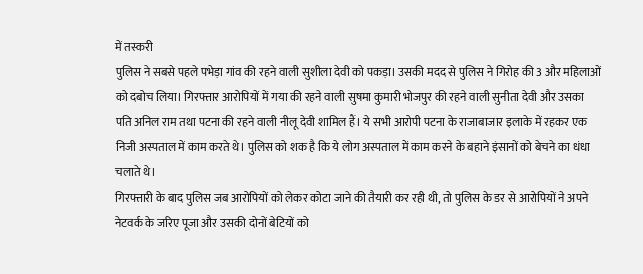में तस्करी
पुलिस ने सबसे पहले पभेड़ा गांव की रहने वाली सुशीला देवी को पकड़ा। उसकी मदद से पुलिस ने गिरोह की 3 और महिलाओं को दबोच लिया। गिरफ्तार आरोपियों में गया की रहने वाली सुषमा कुमारी भोजपुर की रहने वाली सुनीता देवी और उसका पति अनिल राम तथा पटना की रहने वाली नीलू देवी शामिल हैं। ये सभी आरोपी पटना के राजाबाजार इलाके में रहकर एक निजी अस्पताल में काम करते थे। पुलिस को शक है कि ये लोग अस्पताल में काम करने के बहाने इंसानों को बेचने का धंधा चलाते थे।
गिरफ्तारी के बाद पुलिस जब आरोपियों को लेकर कोटा जाने की तैयारी कर रही थी, तो पुलिस के डर से आरोपियों ने अपने नेटवर्क के जरिए पूजा और उसकी दोनों बेटियों को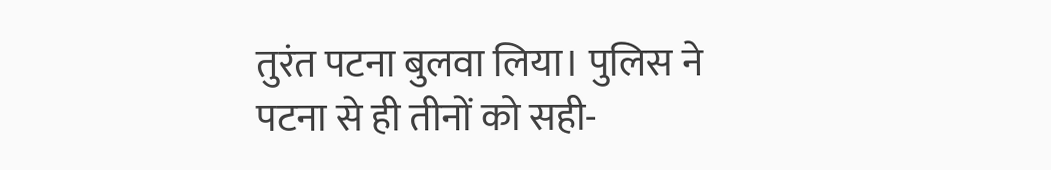तुरंत पटना बुलवा लिया। पुलिस ने पटना से ही तीनों को सही-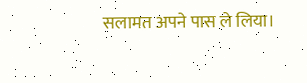सलामत अपने पास ले लिया।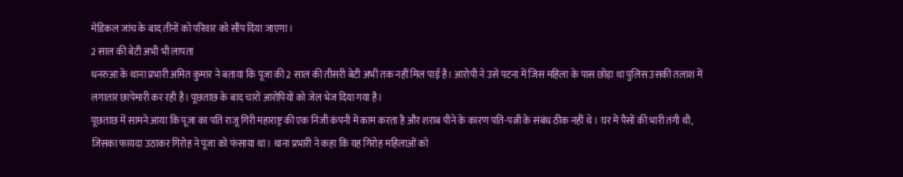मेडिकल जांच के बाद तीनों को परिवार को सौंप दिया जाएगा।
2 साल की बेटी अभी भी लापता
धनरुआ के थाना प्रभारी अमित कुमार ने बताया कि पूजा की 2 साल की तीसरी बेटी अभी तक नहीं मिल पाई है। आरोपी ने उसे पटना में जिस महिला के पास छोड़ा था पुलिस उसकी तलाश में लगातार छापेमारी कर रही है। पूछताछ के बाद चारों आरोपियों को जेल भेज दिया गया है।
पूछताछ में सामने आया कि पूजा का पति राजू गिरी महाराष्ट्र की एक निजी कंपनी में काम करता है और शराब पीने के कारण पति-पत्नी के संबंध ठीक नहीं थे। घर में पैसों की भारी तंगी थी, जिसका फायदा उठाकर गिरोह ने पूजा को फंसाया था। थाना प्रभारी ने कहा कि यह गिरोह महिलाओं को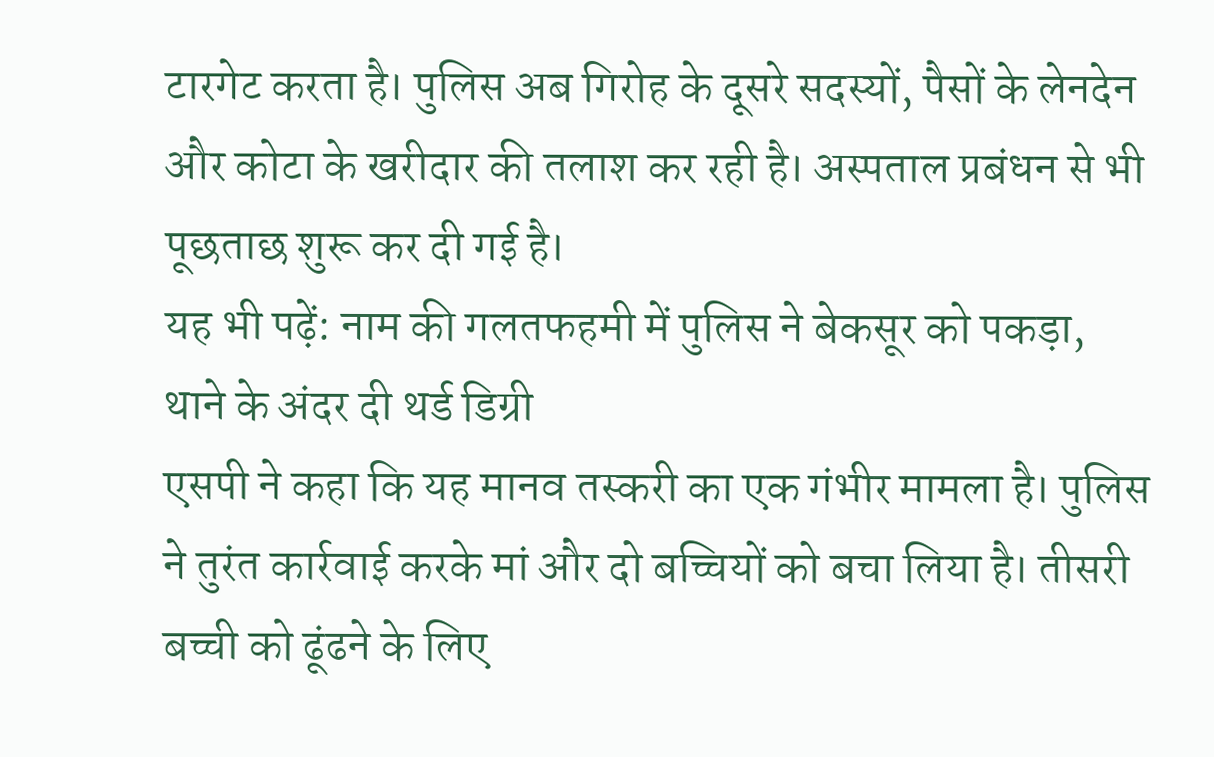टारगेट करता है। पुलिस अब गिरोह के दूसरे सदस्यों, पैसों के लेनदेन और कोटा के खरीदार की तलाश कर रही है। अस्पताल प्रबंधन से भी पूछताछ शुरू कर दी गई है।
यह भी पढ़ें: नाम की गलतफहमी में पुलिस ने बेकसूर को पकड़ा, थाने के अंदर दी थर्ड डिग्री
एसपी ने कहा कि यह मानव तस्करी का एक गंभीर मामला है। पुलिस ने तुरंत कार्रवाई करके मां और दो बच्चियों को बचा लिया है। तीसरी बच्ची को ढूंढने के लिए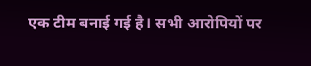एक टीम बनाई गई है। सभी आरोपियों पर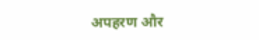अपहरण और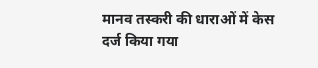मानव तस्करी की धाराओं में केस दर्ज किया गया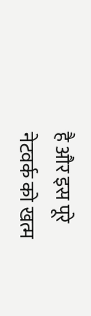है और इस पूरे नेटवर्क को खत्म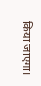किया जाएगा।